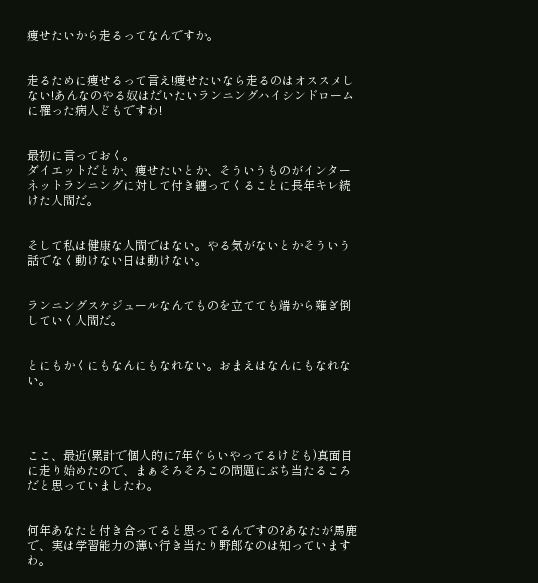痩せたいから走るってなんですか。


走るために痩せるって言え!痩せたいなら走るのはオススメしない!あんなのやる奴はだいたいランニングハイシンドロームに罹った病人どもですわ!


最初に言っておく。
ダイエットだとか、痩せたいとか、そういうものがインターネットランニングに対して付き纏ってくることに長年キレ続けた人間だ。


そして私は健康な人間ではない。やる気がないとかそういう話でなく動けない日は動けない。


ランニングスケジュールなんてものを立てても端から薙ぎ倒していく人間だ。


とにもかくにもなんにもなれない。おまえはなんにもなれない。




ここ、最近(累計で個人的に7年ぐらいやってるけども)真面目に走り始めたので、まぁそろそろこの問題にぶち当たるころだと思っていましたわ。


何年あなたと付き合ってると思ってるんですの?あなたが馬鹿で、実は学習能力の薄い行き当たり野郎なのは知っていますわ。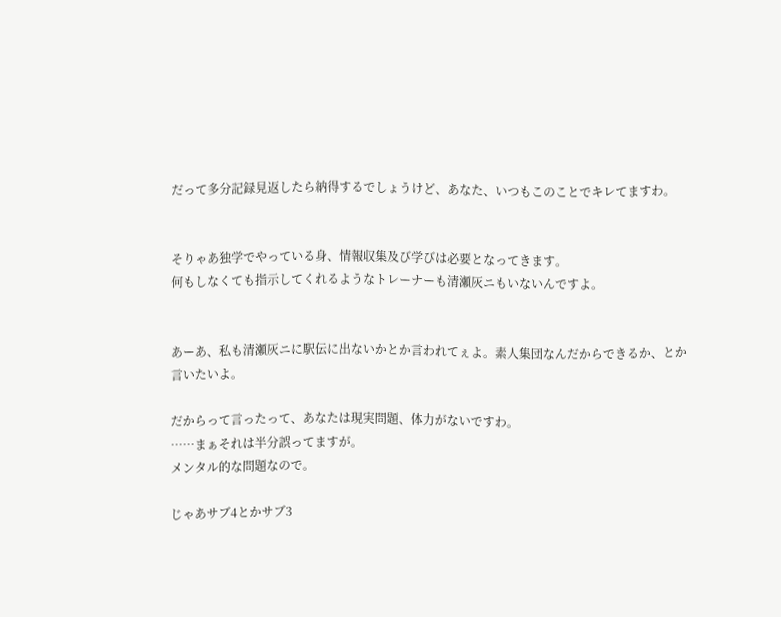だって多分記録見返したら納得するでしょうけど、あなた、いつもこのことでキレてますわ。


そりゃあ独学でやっている身、情報収集及び学びは必要となってきます。
何もしなくても指示してくれるようなトレーナーも清瀬灰ニもいないんですよ。


あーあ、私も清瀬灰ニに駅伝に出ないかとか言われてぇよ。素人集団なんだからできるか、とか言いたいよ。

だからって言ったって、あなたは現実問題、体力がないですわ。
……まぁそれは半分誤ってますが。
メンタル的な問題なので。

じゃあサブ4とかサブ3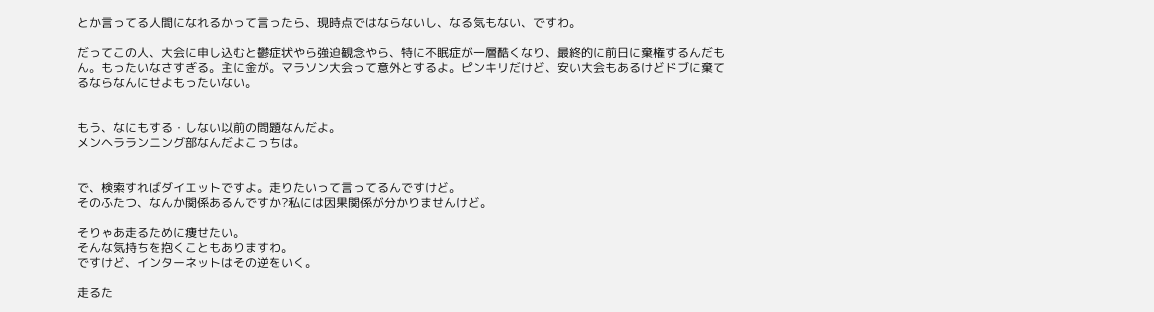とか言ってる人間になれるかって言ったら、現時点ではならないし、なる気もない、ですわ。

だってこの人、大会に申し込むと鬱症状やら強迫観念やら、特に不眠症が一層酷くなり、最終的に前日に棄権するんだもん。もったいなさすぎる。主に金が。マラソン大会って意外とするよ。ピンキリだけど、安い大会もあるけどドブに棄てるならなんにせよもったいない。


もう、なにもする・しない以前の問題なんだよ。
メンヘラランニング部なんだよこっちは。


で、検索すればダイエットですよ。走りたいって言ってるんですけど。
そのふたつ、なんか関係あるんですか?私には因果関係が分かりませんけど。

そりゃあ走るために痩せたい。
そんな気持ちを抱くこともありますわ。
ですけど、インターネットはその逆をいく。

走るた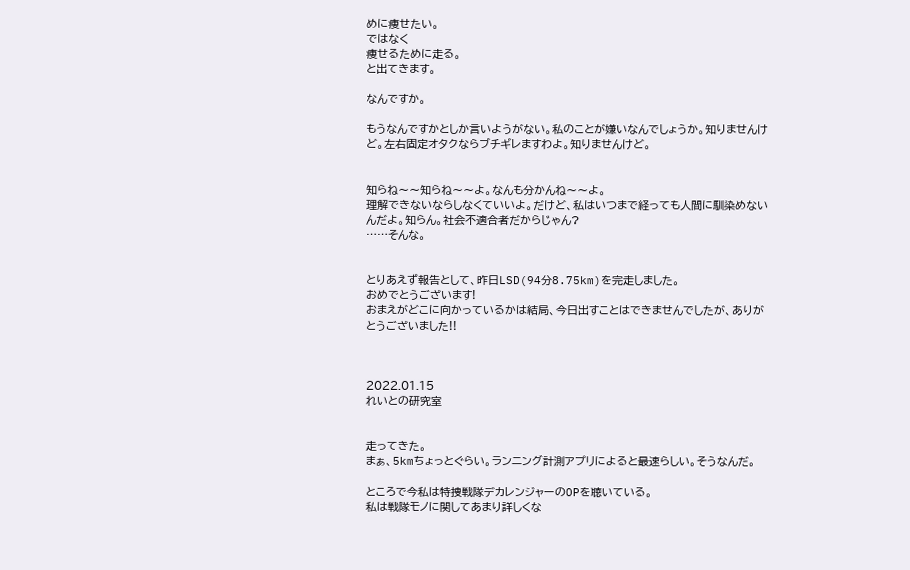めに痩せたい。
ではなく
痩せるために走る。
と出てきます。

なんですか。

もうなんですかとしか言いようがない。私のことが嫌いなんでしょうか。知りませんけど。左右固定オタクならブチギレますわよ。知りませんけど。


知らね〜〜知らね〜〜よ。なんも分かんね〜〜よ。
理解できないならしなくていいよ。だけど、私はいつまで経っても人間に馴染めないんだよ。知らん。社会不適合者だからじゃん?
……そんな。


とりあえず報告として、昨日LSD(94分8.75km)を完走しました。
おめでとうございます!
おまえがどこに向かっているかは結局、今日出すことはできませんでしたが、ありがとうございました!!



2022.01.15
れいとの研究室


走ってきた。
まぁ、5kmちょっとぐらい。ランニング計測アプリによると最速らしい。そうなんだ。

ところで今私は特捜戦隊デカレンジャーのOPを聴いている。
私は戦隊モノに関してあまり詳しくな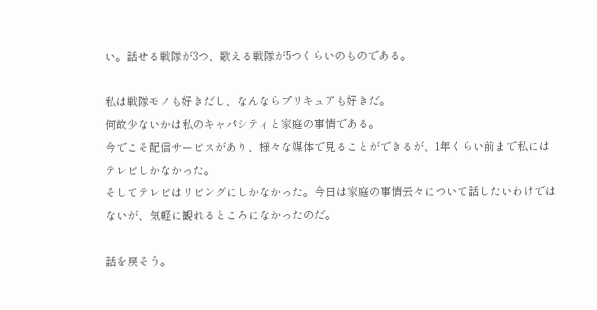い。話せる戦隊が3つ、歌える戦隊が5つくらいのものである。

私は戦隊モノも好きだし、なんならプリキュアも好きだ。
何故少ないかは私のキャパシティと家庭の事情である。
今でこそ配信サービスがあり、様々な媒体で見ることができるが、1年くらい前まで私にはテレビしかなかった。
そしてテレビはリビングにしかなかった。今日は家庭の事情云々について話したいわけではないが、気軽に観れるところになかったのだ。

話を戻そう。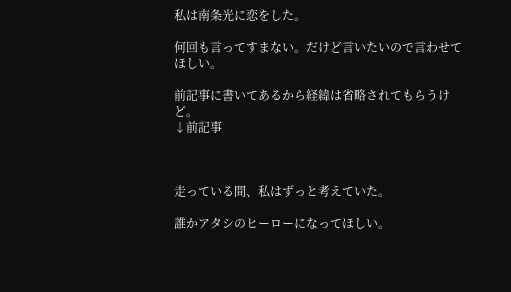私は南条光に恋をした。

何回も言ってすまない。だけど言いたいので言わせてほしい。

前記事に書いてあるから経緯は省略されてもらうけど。
↓前記事



走っている間、私はずっと考えていた。

誰かアタシのヒーローになってほしい。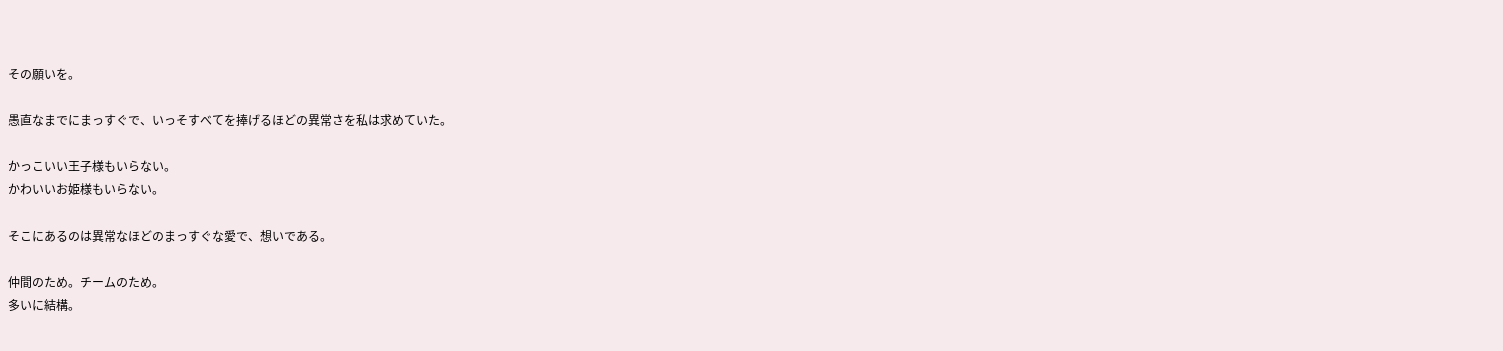その願いを。

愚直なまでにまっすぐで、いっそすべてを捧げるほどの異常さを私は求めていた。

かっこいい王子様もいらない。
かわいいお姫様もいらない。

そこにあるのは異常なほどのまっすぐな愛で、想いである。

仲間のため。チームのため。
多いに結構。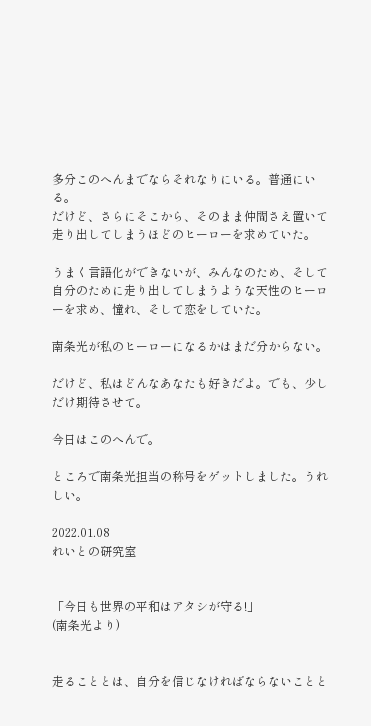多分このへんまでならそれなりにいる。普通にいる。
だけど、さらにそこから、そのまま仲間さえ置いて走り出してしまうほどのヒーローを求めていた。

うまく言語化ができないが、みんなのため、そして自分のために走り出してしまうような天性のヒーローを求め、憧れ、そして恋をしていた。

南条光が私のヒーローになるかはまだ分からない。

だけど、私はどんなあなたも好きだよ。でも、少しだけ期待させて。

今日はこのへんで。

ところで南条光担当の称号をゲットしました。うれしい。

2022.01.08
れいとの研究室


「今日も世界の平和はアタシが守る!」
(南条光より)


走ることとは、自分を信じなければならないことと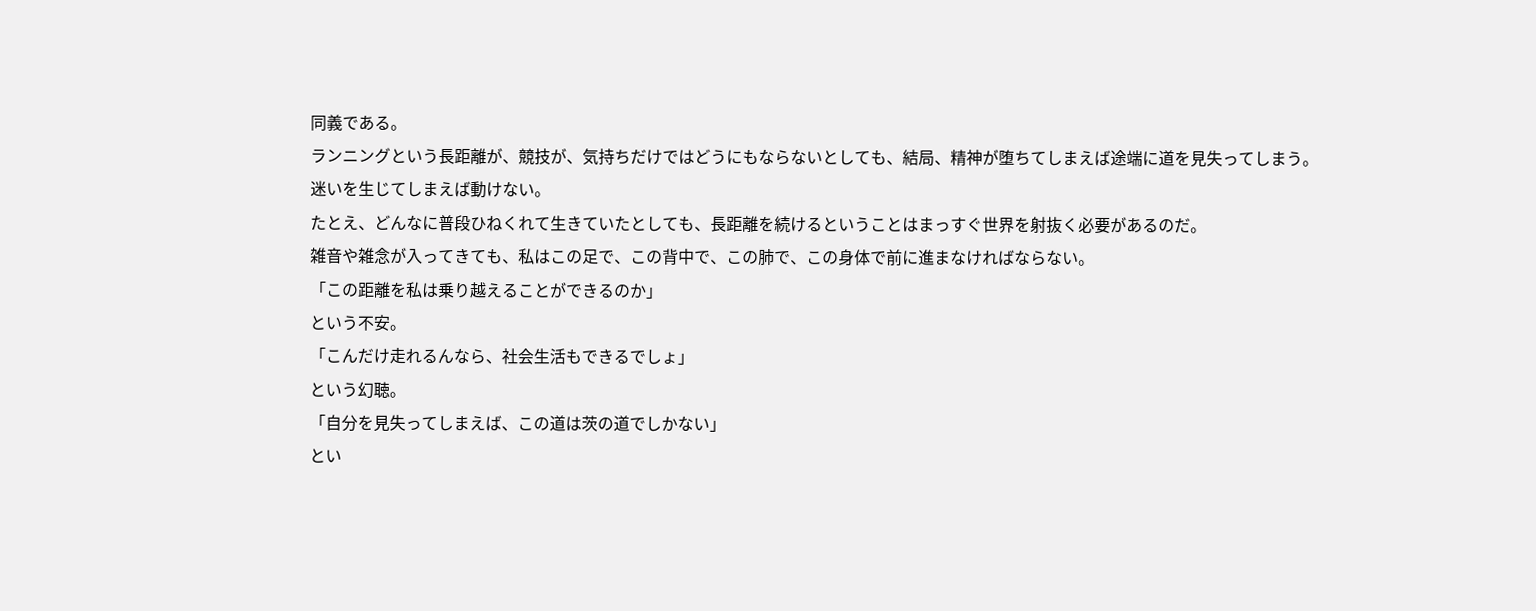同義である。
ランニングという長距離が、競技が、気持ちだけではどうにもならないとしても、結局、精神が堕ちてしまえば途端に道を見失ってしまう。
迷いを生じてしまえば動けない。
たとえ、どんなに普段ひねくれて生きていたとしても、長距離を続けるということはまっすぐ世界を射抜く必要があるのだ。
雑音や雑念が入ってきても、私はこの足で、この背中で、この肺で、この身体で前に進まなければならない。
「この距離を私は乗り越えることができるのか」
という不安。
「こんだけ走れるんなら、社会生活もできるでしょ」
という幻聴。
「自分を見失ってしまえば、この道は茨の道でしかない」
とい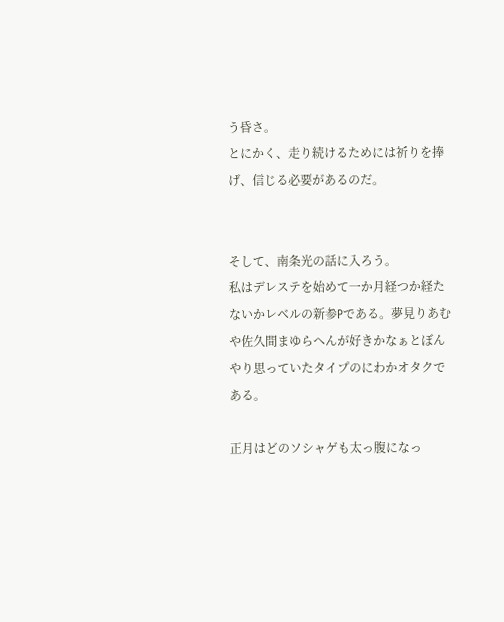う昏さ。
とにかく、走り続けるためには祈りを捧げ、信じる必要があるのだ。


そして、南条光の話に入ろう。
私はデレステを始めて一か月経つか経たないかレベルの新参Pである。夢見りあむや佐久間まゆらへんが好きかなぁとぼんやり思っていたタイプのにわかオタクである。

正月はどのソシャゲも太っ腹になっ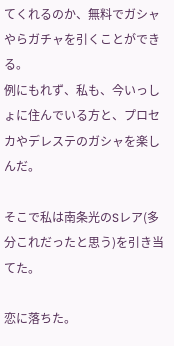てくれるのか、無料でガシャやらガチャを引くことができる。
例にもれず、私も、今いっしょに住んでいる方と、プロセカやデレステのガシャを楽しんだ。

そこで私は南条光のSレア(多分これだったと思う)を引き当てた。

恋に落ちた。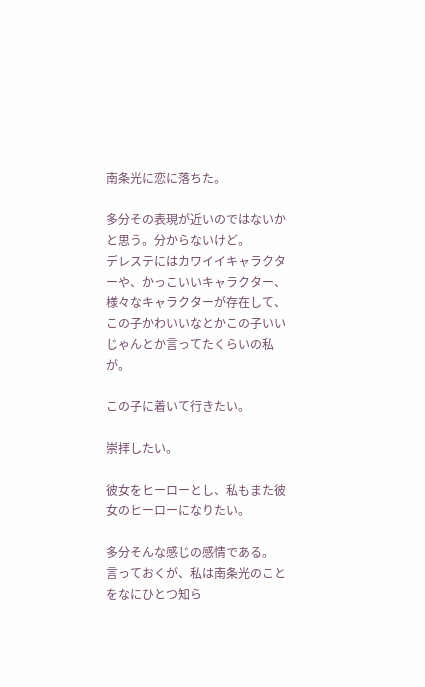南条光に恋に落ちた。

多分その表現が近いのではないかと思う。分からないけど。
デレステにはカワイイキャラクターや、かっこいいキャラクター、様々なキャラクターが存在して、この子かわいいなとかこの子いいじゃんとか言ってたくらいの私が。

この子に着いて行きたい。

崇拝したい。

彼女をヒーローとし、私もまた彼女のヒーローになりたい。

多分そんな感じの感情である。
言っておくが、私は南条光のことをなにひとつ知ら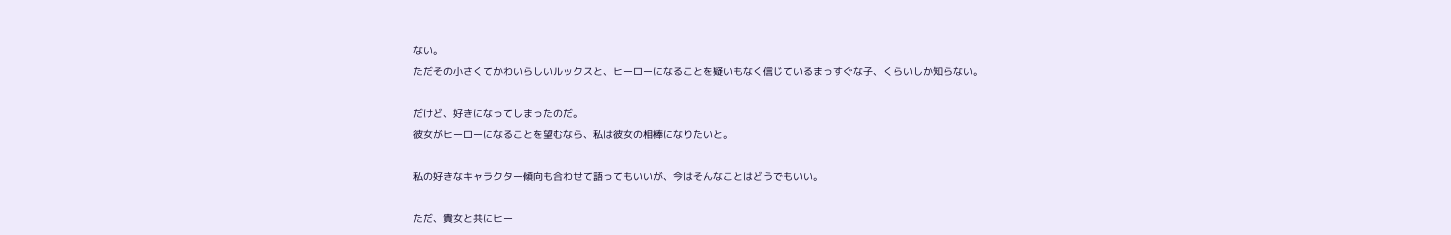ない。
ただその小さくてかわいらしいルックスと、ヒーローになることを疑いもなく信じているまっすぐな子、くらいしか知らない。

だけど、好きになってしまったのだ。
彼女がヒーローになることを望むなら、私は彼女の相棒になりたいと。

私の好きなキャラクター傾向も合わせて語ってもいいが、今はそんなことはどうでもいい。

ただ、貴女と共にヒー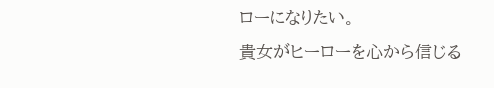ローになりたい。
貴女がヒーローを心から信じる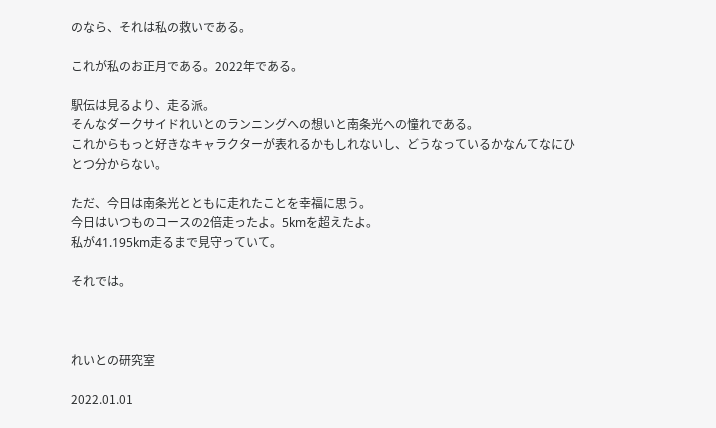のなら、それは私の救いである。

これが私のお正月である。2022年である。

駅伝は見るより、走る派。
そんなダークサイドれいとのランニングへの想いと南条光への憧れである。
これからもっと好きなキャラクターが表れるかもしれないし、どうなっているかなんてなにひとつ分からない。

ただ、今日は南条光とともに走れたことを幸福に思う。
今日はいつものコースの2倍走ったよ。5kmを超えたよ。
私が41.195km走るまで見守っていて。

それでは。



れいとの研究室

2022.01.01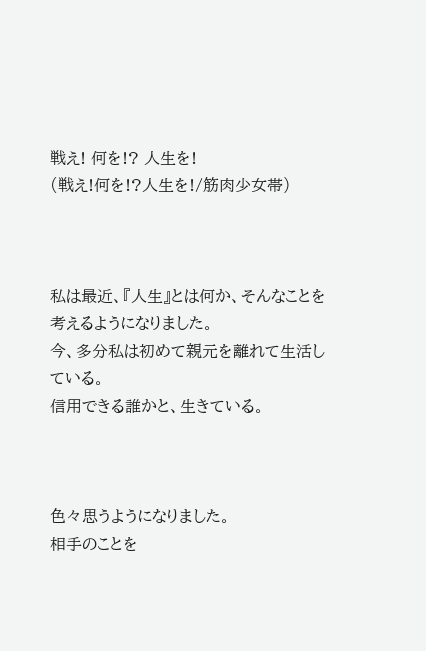戦え! 何を!? 人生を!
(戦え!何を!?人生を!/筋肉少女帯)



私は最近、『人生』とは何か、そんなことを考えるようになりました。
今、多分私は初めて親元を離れて生活している。
信用できる誰かと、生きている。



色々思うようになりました。
相手のことを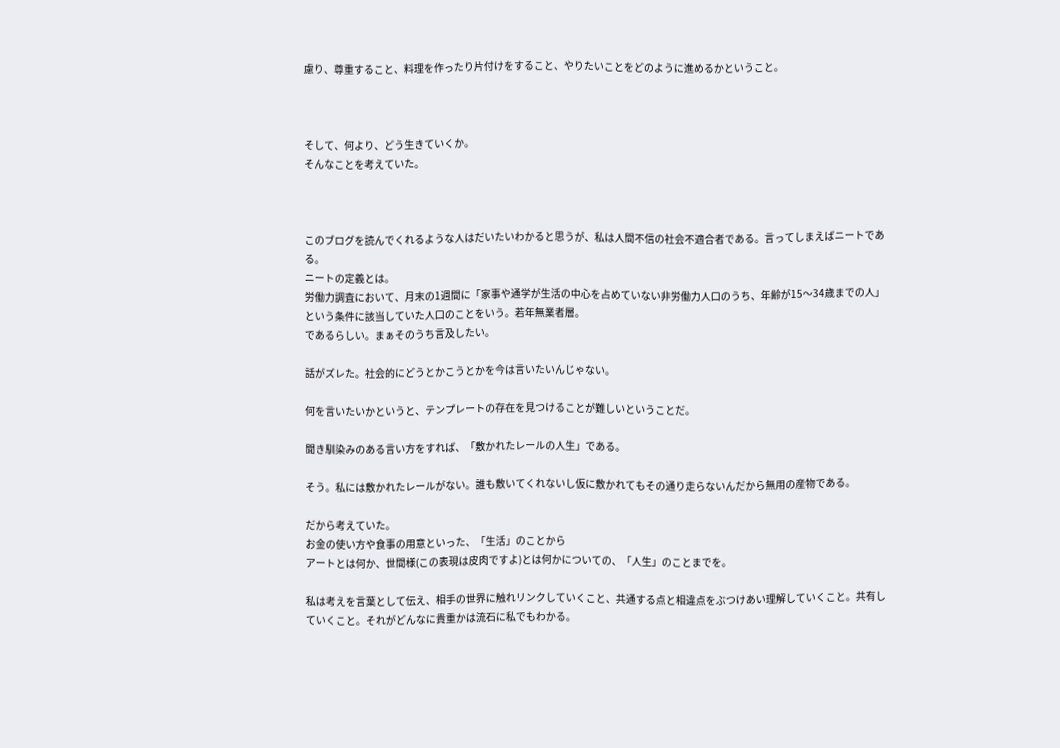慮り、尊重すること、料理を作ったり片付けをすること、やりたいことをどのように進めるかということ。



そして、何より、どう生きていくか。
そんなことを考えていた。



このブログを読んでくれるような人はだいたいわかると思うが、私は人間不信の社会不適合者である。言ってしまえばニートである。
ニートの定義とは。
労働力調査において、月末の1週間に「家事や通学が生活の中心を占めていない非労働力人口のうち、年齢が15〜34歳までの人」という条件に該当していた人口のことをいう。若年無業者層。
であるらしい。まぁそのうち言及したい。

話がズレた。社会的にどうとかこうとかを今は言いたいんじゃない。

何を言いたいかというと、テンプレートの存在を見つけることが難しいということだ。

聞き馴染みのある言い方をすれば、「敷かれたレールの人生」である。

そう。私には敷かれたレールがない。誰も敷いてくれないし仮に敷かれてもその通り走らないんだから無用の産物である。

だから考えていた。
お金の使い方や食事の用意といった、「生活」のことから
アートとは何か、世間様(この表現は皮肉ですよ)とは何かについての、「人生」のことまでを。

私は考えを言葉として伝え、相手の世界に触れリンクしていくこと、共通する点と相違点をぶつけあい理解していくこと。共有していくこと。それがどんなに貴重かは流石に私でもわかる。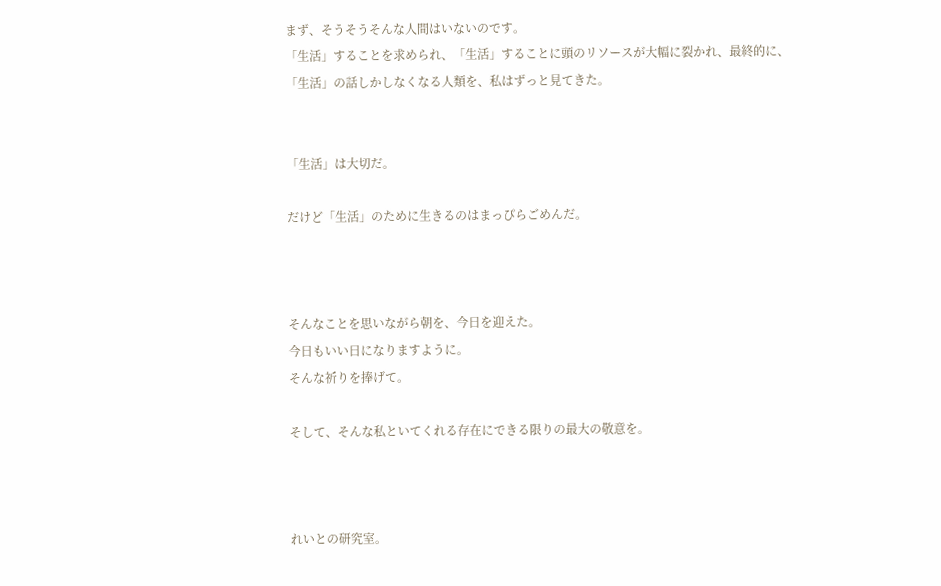まず、そうそうそんな人間はいないのです。
「生活」することを求められ、「生活」することに頭のリソースが大幅に裂かれ、最終的に、「生活」の話しかしなくなる人類を、私はずっと見てきた。


「生活」は大切だ。

だけど「生活」のために生きるのはまっぴらごめんだ。



そんなことを思いながら朝を、今日を迎えた。
今日もいい日になりますように。
そんな祈りを捧げて。

そして、そんな私といてくれる存在にできる限りの最大の敬意を。



れいとの研究室。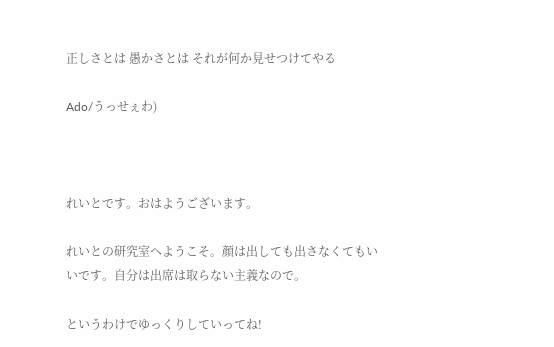正しさとは 愚かさとは それが何か見せつけてやる

Ado/うっせぇわ)



れいとです。おはようございます。

れいとの研究室へようこそ。顔は出しても出さなくてもいいです。自分は出席は取らない主義なので。

というわけでゆっくりしていってね!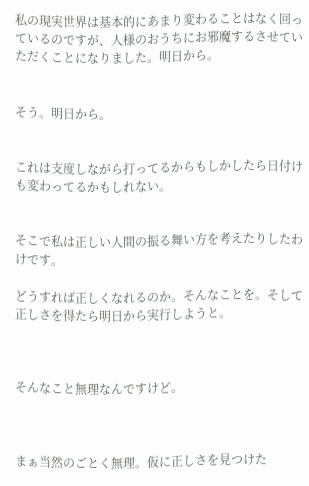私の現実世界は基本的にあまり変わることはなく回っているのですが、人様のおうちにお邪魔するさせていただくことになりました。明日から。


そう。明日から。


これは支度しながら打ってるからもしかしたら日付けも変わってるかもしれない。


そこで私は正しい人間の振る舞い方を考えたりしたわけです。

どうすれば正しくなれるのか。そんなことを。そして正しさを得たら明日から実行しようと。



そんなこと無理なんですけど。



まぁ当然のごとく無理。仮に正しさを見つけた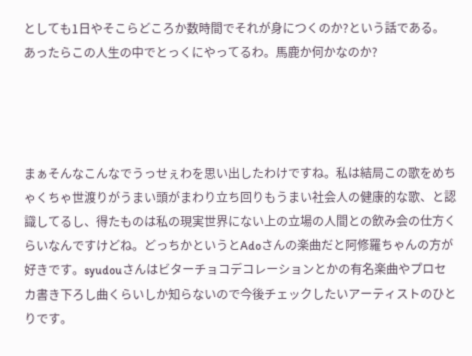としても1日やそこらどころか数時間でそれが身につくのか?という話である。あったらこの人生の中でとっくにやってるわ。馬鹿か何かなのか?




まぁそんなこんなでうっせぇわを思い出したわけですね。私は結局この歌をめちゃくちゃ世渡りがうまい頭がまわり立ち回りもうまい社会人の健康的な歌、と認識してるし、得たものは私の現実世界にない上の立場の人間との飲み会の仕方くらいなんですけどね。どっちかというとAdoさんの楽曲だと阿修羅ちゃんの方が好きです。syudouさんはビターチョコデコレーションとかの有名楽曲やプロセカ書き下ろし曲くらいしか知らないので今後チェックしたいアーティストのひとりです。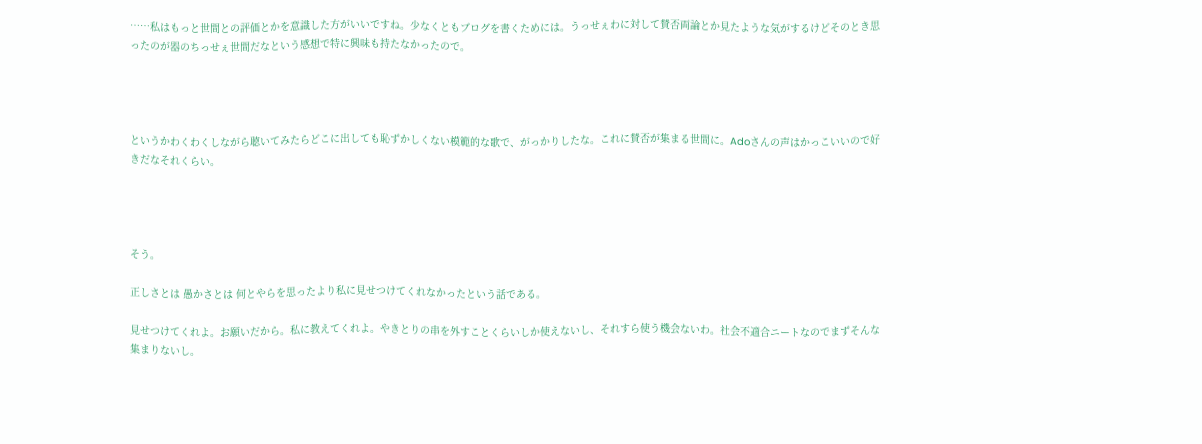……私はもっと世間との評価とかを意識した方がいいですね。少なくともブログを書くためには。うっせぇわに対して賛否両論とか見たような気がするけどそのとき思ったのが器のちっせぇ世間だなという感想で特に興味も持たなかったので。




というかわくわくしながら聴いてみたらどこに出しても恥ずかしくない模範的な歌で、がっかりしたな。これに賛否が集まる世間に。Adoさんの声はかっこいいので好きだなそれくらい。




そう。

正しさとは 愚かさとは 何とやらを思ったより私に見せつけてくれなかったという話である。

見せつけてくれよ。お願いだから。私に教えてくれよ。やきとりの串を外すことくらいしか使えないし、それすら使う機会ないわ。社会不適合ニートなのでまずそんな集まりないし。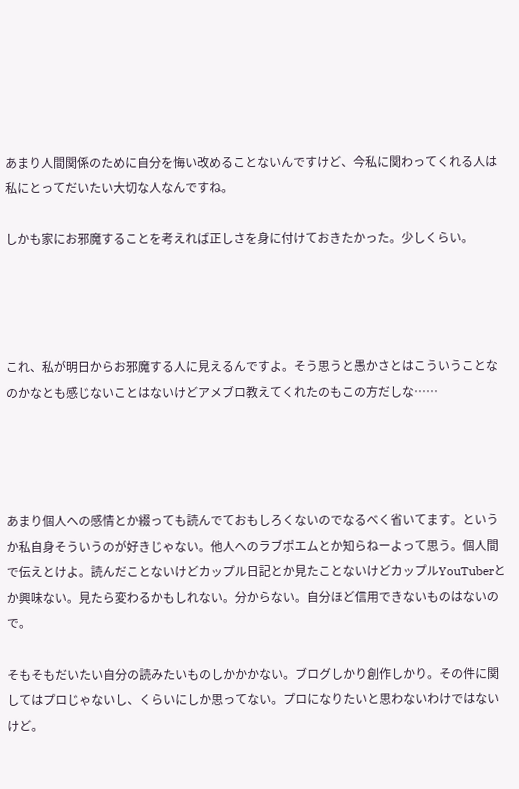あまり人間関係のために自分を悔い改めることないんですけど、今私に関わってくれる人は私にとってだいたい大切な人なんですね。

しかも家にお邪魔することを考えれば正しさを身に付けておきたかった。少しくらい。




これ、私が明日からお邪魔する人に見えるんですよ。そう思うと愚かさとはこういうことなのかなとも感じないことはないけどアメブロ教えてくれたのもこの方だしな……




あまり個人への感情とか綴っても読んでておもしろくないのでなるべく省いてます。というか私自身そういうのが好きじゃない。他人へのラブポエムとか知らねーよって思う。個人間で伝えとけよ。読んだことないけどカップル日記とか見たことないけどカップルYouTuberとか興味ない。見たら変わるかもしれない。分からない。自分ほど信用できないものはないので。

そもそもだいたい自分の読みたいものしかかかない。ブログしかり創作しかり。その件に関してはプロじゃないし、くらいにしか思ってない。プロになりたいと思わないわけではないけど。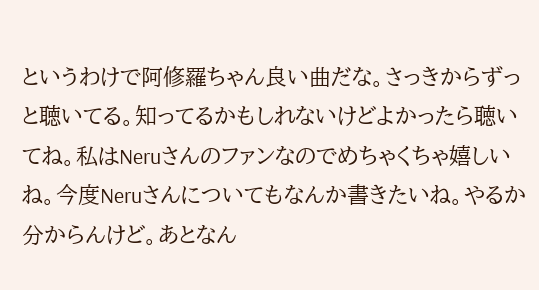というわけで阿修羅ちゃん良い曲だな。さっきからずっと聴いてる。知ってるかもしれないけどよかったら聴いてね。私はNeruさんのファンなのでめちゃくちゃ嬉しいね。今度Neruさんについてもなんか書きたいね。やるか分からんけど。あとなん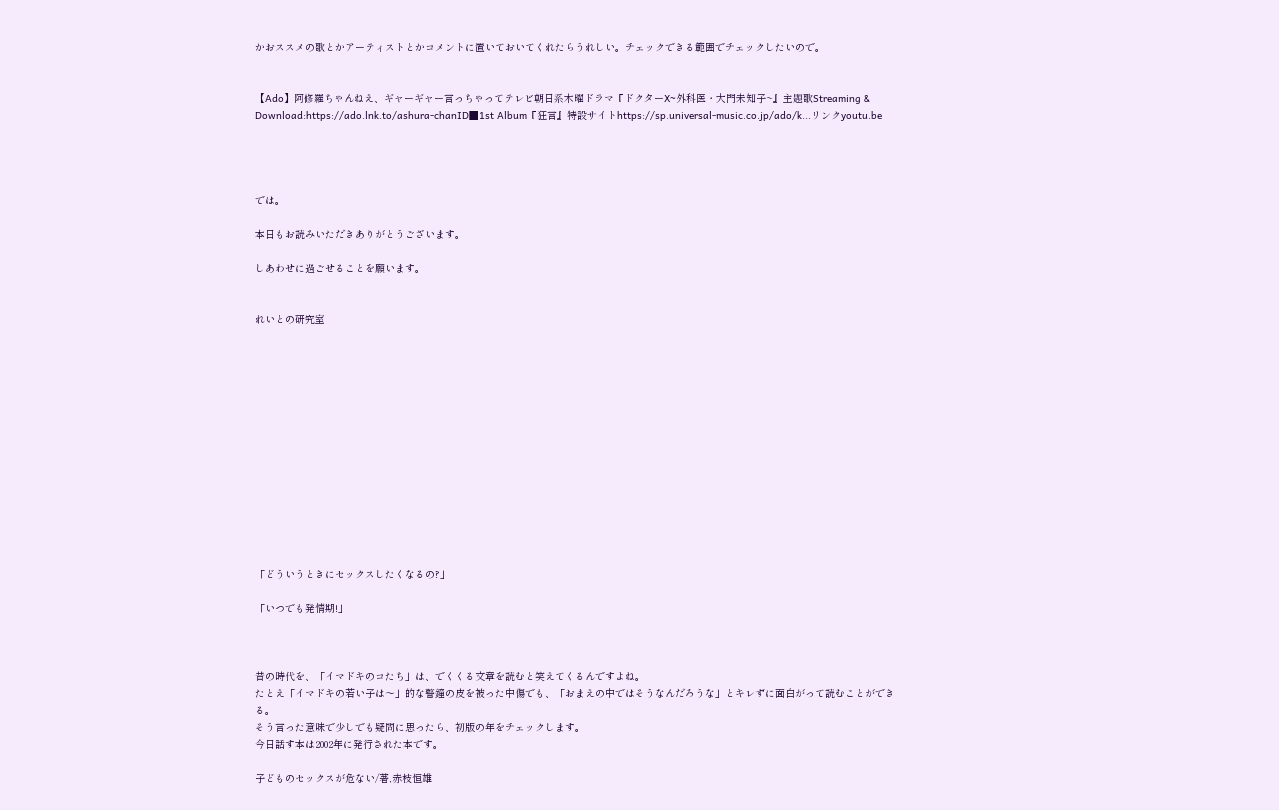かおススメの歌とかアーティストとかコメントに置いておいてくれたらうれしい。チェックできる範囲でチェックしたいので。


【Ado】阿修羅ちゃんねえ、ギャーギャー言っちゃってテレビ朝日系木曜ドラマ『ドクターX~外科医・大門未知子~』主題歌Streaming & Download:https://ado.lnk.to/ashura-chanID■1st Album『狂言』特設サイトhttps://sp.universal-music.co.jp/ado/k...リンクyoutu.be




では。

本日もお読みいただきありがとうございます。

しあわせに過ごせることを願います。


れいとの研究室














「どういうときにセックスしたくなるの?」

「いつでも発情期!」



昔の時代を、「イマドキのコたち」は、でくくる文章を読むと笑えてくるんですよね。
たとえ「イマドキの若い子は〜」的な警鐘の皮を被った中傷でも、「おまえの中ではそうなんだろうな」とキレずに面白がって読むことができる。
そう言った意味で少しでも疑問に思ったら、初版の年をチェックします。
今日話す本は2002年に発行された本です。

子どものセックスが危ない/著,赤枝恒雄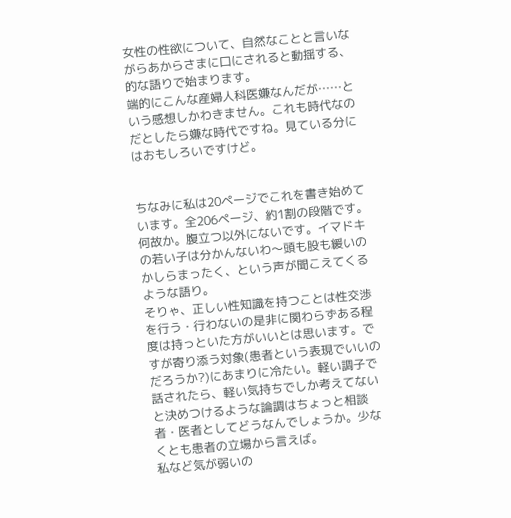女性の性欲について、自然なことと言いながらあからさまに口にされると動揺する、的な語りで始まります。
端的にこんな産婦人科医嫌なんだが……という感想しかわきません。これも時代なのだとしたら嫌な時代ですね。見ている分にはおもしろいですけど。


ちなみに私は20ページでこれを書き始めています。全206ページ、約1割の段階です。何故か。腹立つ以外にないです。イマドキの若い子は分かんないわ〜頭も股も緩いのかしらまったく、という声が聞こえてくるような語り。
そりゃ、正しい性知識を持つことは性交渉を行う・行わないの是非に関わらずある程度は持っといた方がいいとは思います。ですが寄り添う対象(患者という表現でいいのだろうか?)にあまりに冷たい。軽い調子で話されたら、軽い気持ちでしか考えてないと決めつけるような論調はちょっと相談者・医者としてどうなんでしょうか。少なくとも患者の立場から言えば。
私など気が弱いの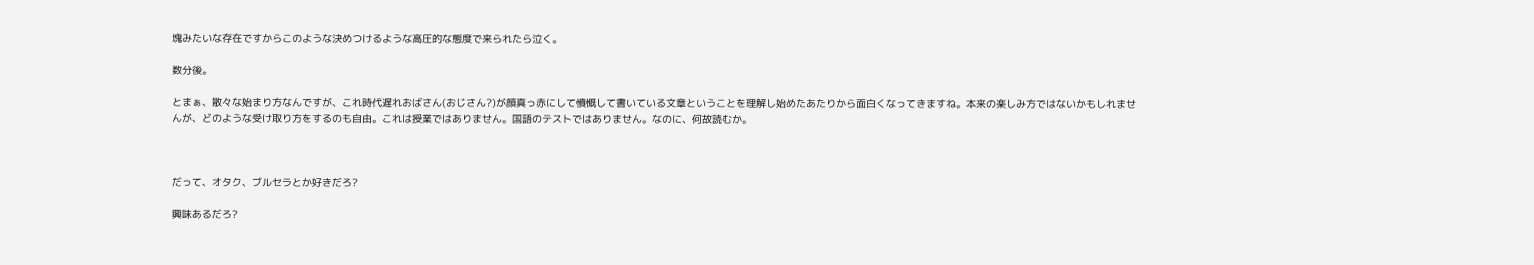塊みたいな存在ですからこのような決めつけるような高圧的な態度で来られたら泣く。

数分後。

とまぁ、散々な始まり方なんですが、これ時代遅れおばさん(おじさん?)が顔真っ赤にして憤慨して書いている文章ということを理解し始めたあたりから面白くなってきますね。本来の楽しみ方ではないかもしれませんが、どのような受け取り方をするのも自由。これは授業ではありません。国語のテストではありません。なのに、何故読むか。



だって、オタク、ブルセラとか好きだろ?

興味あるだろ?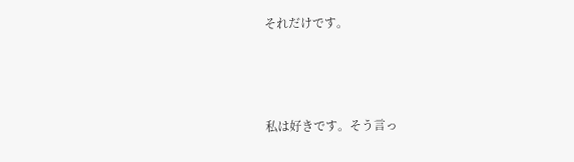それだけです。



私は好きです。そう言っ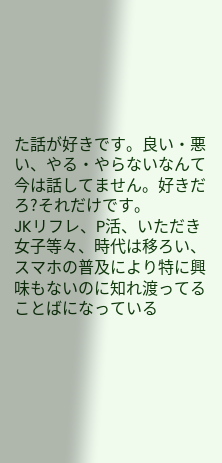た話が好きです。良い・悪い、やる・やらないなんて今は話してません。好きだろ?それだけです。
JKリフレ、P活、いただき女子等々、時代は移ろい、スマホの普及により特に興味もないのに知れ渡ってることばになっている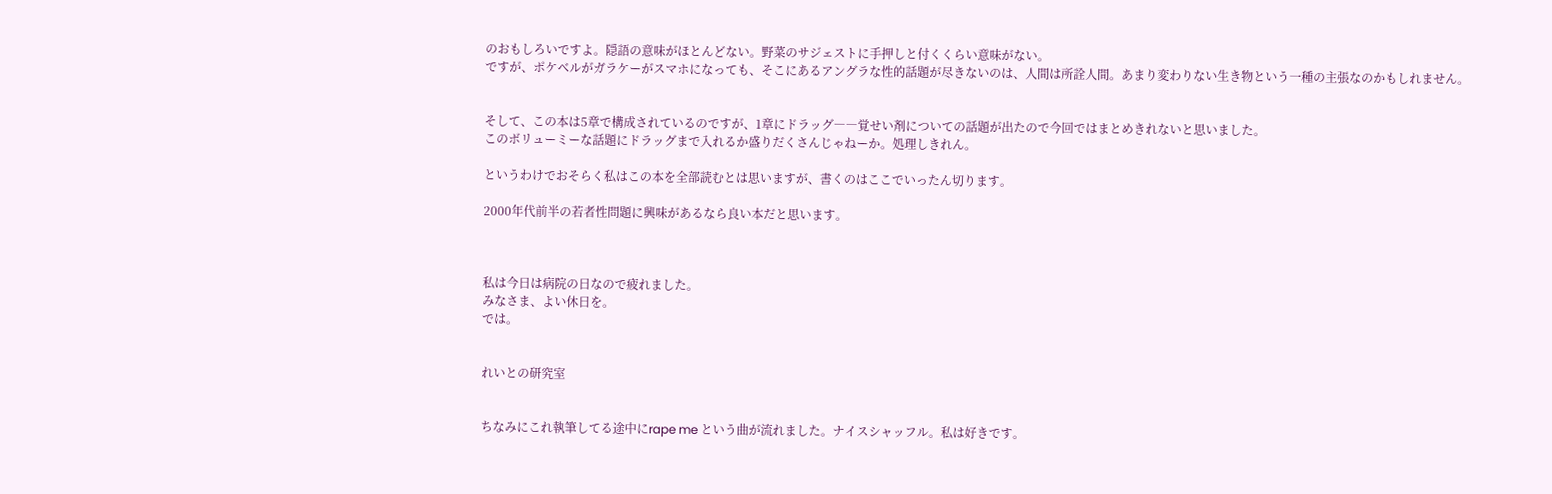のおもしろいですよ。隠語の意味がほとんどない。野菜のサジェストに手押しと付くくらい意味がない。
ですが、ポケベルがガラケーがスマホになっても、そこにあるアングラな性的話題が尽きないのは、人間は所詮人間。あまり変わりない生き物という一種の主張なのかもしれません。


そして、この本は5章で構成されているのですが、1章にドラッグ――覚せい剤についての話題が出たので今回ではまとめきれないと思いました。
このボリューミーな話題にドラッグまで入れるか盛りだくさんじゃねーか。処理しきれん。

というわけでおそらく私はこの本を全部読むとは思いますが、書くのはここでいったん切ります。

2000年代前半の若者性問題に興味があるなら良い本だと思います。



私は今日は病院の日なので疲れました。
みなさま、よい休日を。
では。


れいとの研究室


ちなみにこれ執筆してる途中にrape me という曲が流れました。ナイスシャッフル。私は好きです。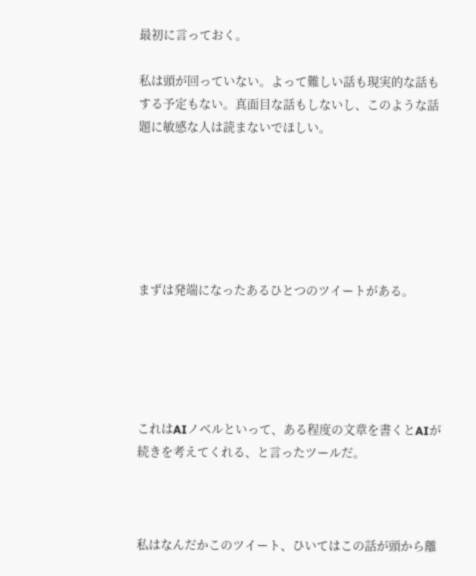最初に言っておく。

私は頭が回っていない。よって難しい話も現実的な話もする予定もない。真面目な話もしないし、このような話題に敏感な人は読まないでほしい。






まずは発端になったあるひとつのツイートがある。





これはAIノベルといって、ある程度の文章を書くとAIが続きを考えてくれる、と言ったツールだ。



私はなんだかこのツイート、ひいてはこの話が頭から離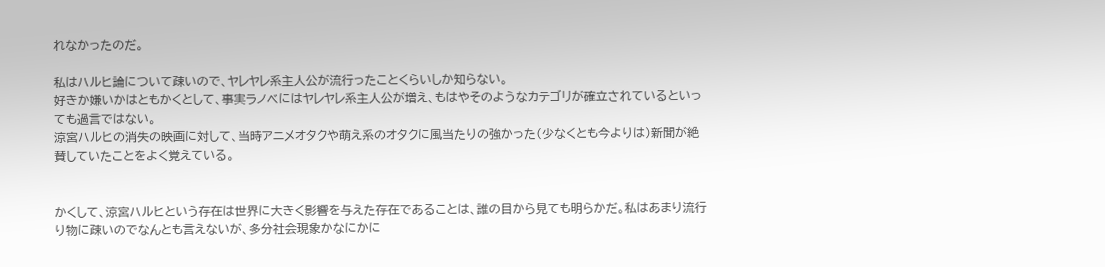れなかったのだ。

私はハルヒ論について疎いので、ヤレヤレ系主人公が流行ったことくらいしか知らない。
好きか嫌いかはともかくとして、事実ラノベにはヤレヤレ系主人公が増え、もはやそのようなカテゴリが確立されているといっても過言ではない。
涼宮ハルヒの消失の映画に対して、当時アニメオタクや萌え系のオタクに風当たりの強かった(少なくとも今よりは)新聞が絶賛していたことをよく覚えている。


かくして、涼宮ハルヒという存在は世界に大きく影響を与えた存在であることは、誰の目から見ても明らかだ。私はあまり流行り物に疎いのでなんとも言えないが、多分社会現象かなにかに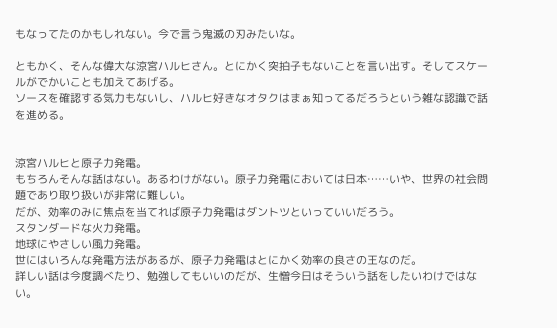もなってたのかもしれない。今で言う鬼滅の刃みたいな。

ともかく、そんな偉大な涼宮ハルヒさん。とにかく突拍子もないことを言い出す。そしてスケールがでかいことも加えてあげる。
ソースを確認する気力もないし、ハルヒ好きなオタクはまぁ知ってるだろうという雑な認識で話を進める。


涼宮ハルヒと原子力発電。
もちろんそんな話はない。あるわけがない。原子力発電においては日本……いや、世界の社会問題であり取り扱いが非常に難しい。
だが、効率のみに焦点を当てれば原子力発電はダントツといっていいだろう。
スタンダードな火力発電。
地球にやさしい風力発電。
世にはいろんな発電方法があるが、原子力発電はとにかく効率の良さの王なのだ。
詳しい話は今度調べたり、勉強してもいいのだが、生憎今日はそういう話をしたいわけではない。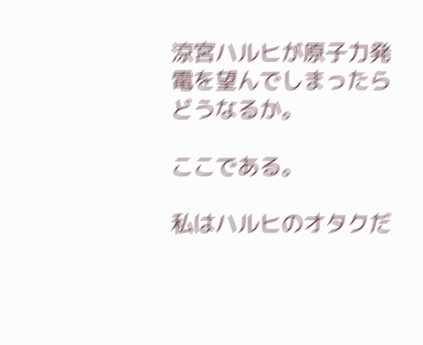涼宮ハルヒが原子力発電を望んでしまったらどうなるか。

ここである。

私はハルヒのオタクだ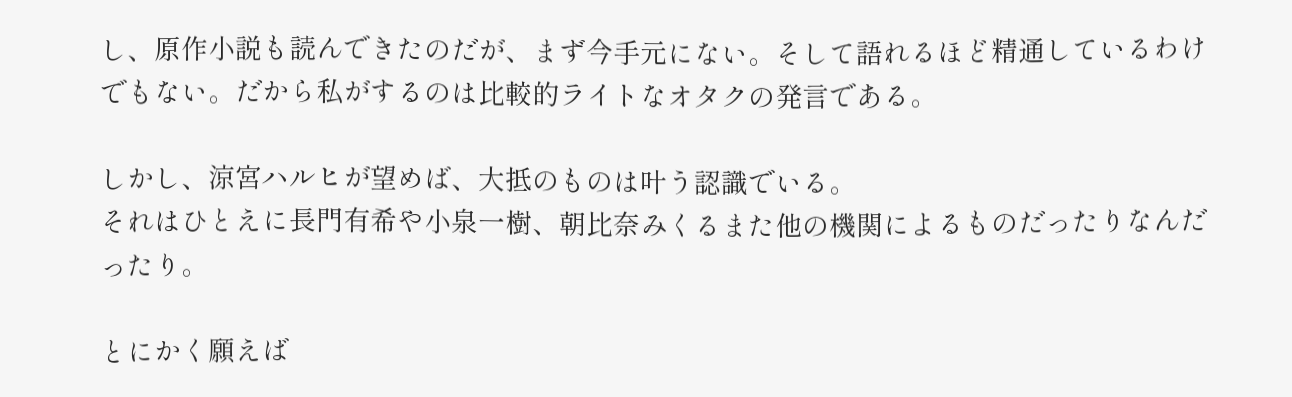し、原作小説も読んできたのだが、まず今手元にない。そして語れるほど精通しているわけでもない。だから私がするのは比較的ライトなオタクの発言である。

しかし、涼宮ハルヒが望めば、大抵のものは叶う認識でいる。
それはひとえに長門有希や小泉一樹、朝比奈みくるまた他の機関によるものだったりなんだったり。

とにかく願えば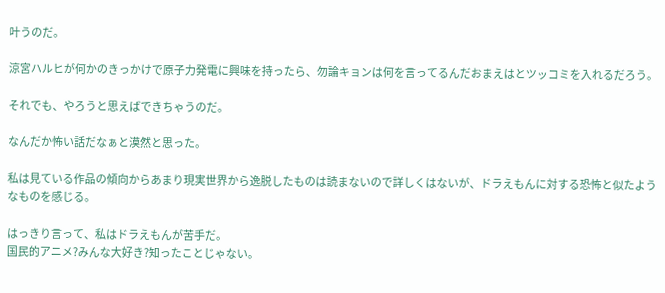叶うのだ。

涼宮ハルヒが何かのきっかけで原子力発電に興味を持ったら、勿論キョンは何を言ってるんだおまえはとツッコミを入れるだろう。

それでも、やろうと思えばできちゃうのだ。

なんだか怖い話だなぁと漠然と思った。

私は見ている作品の傾向からあまり現実世界から逸脱したものは読まないので詳しくはないが、ドラえもんに対する恐怖と似たようなものを感じる。

はっきり言って、私はドラえもんが苦手だ。
国民的アニメ?みんな大好き?知ったことじゃない。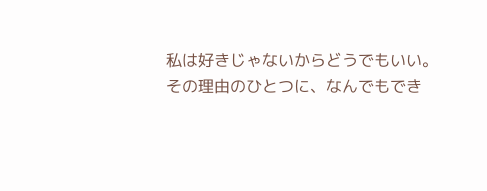私は好きじゃないからどうでもいい。
その理由のひとつに、なんでもでき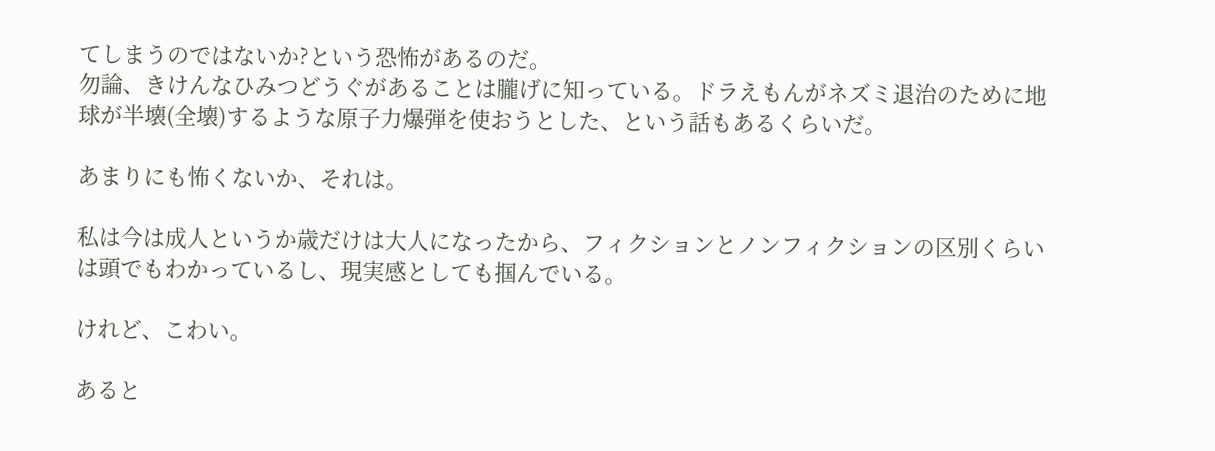てしまうのではないか?という恐怖があるのだ。
勿論、きけんなひみつどうぐがあることは朧げに知っている。ドラえもんがネズミ退治のために地球が半壊(全壊)するような原子力爆弾を使おうとした、という話もあるくらいだ。

あまりにも怖くないか、それは。

私は今は成人というか歳だけは大人になったから、フィクションとノンフィクションの区別くらいは頭でもわかっているし、現実感としても掴んでいる。

けれど、こわい。

あると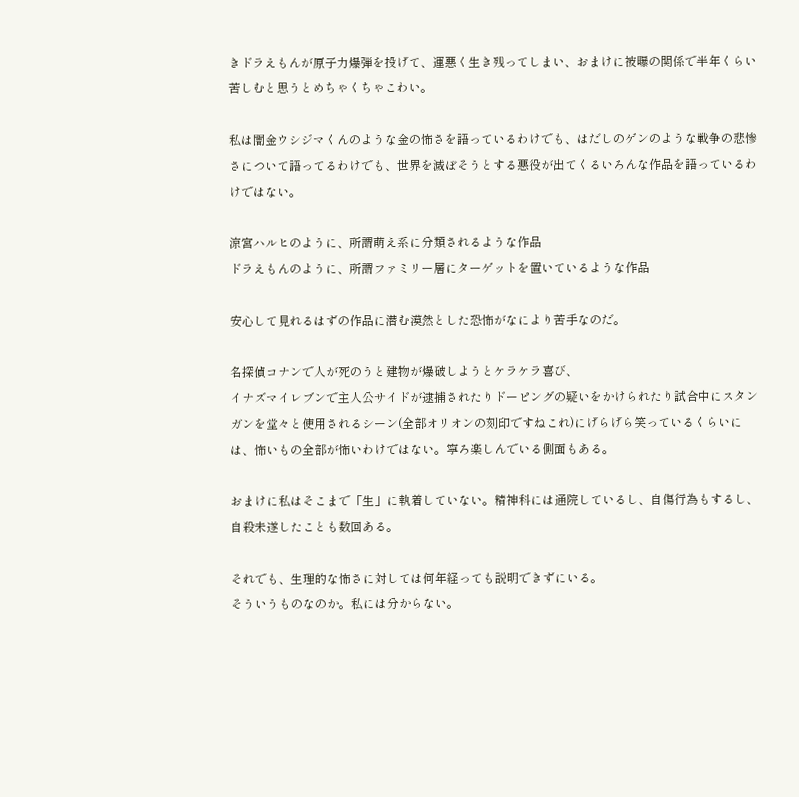きドラえもんが原子力爆弾を投げて、運悪く生き残ってしまい、おまけに被曝の関係で半年くらい苦しむと思うとめちゃくちゃこわい。

私は闇金ウシジマくんのような金の怖さを語っているわけでも、はだしのゲンのような戦争の悲惨さについて語ってるわけでも、世界を滅ぼそうとする悪役が出てくるいろんな作品を語っているわけではない。

涼宮ハルヒのように、所謂萌え系に分類されるような作品
ドラえもんのように、所謂ファミリー層にターゲットを置いているような作品

安心して見れるはずの作品に潜む漠然とした恐怖がなにより苦手なのだ。

名探偵コナンで人が死のうと建物が爆破しようとケラケラ喜び、
イナズマイレブンで主人公サイドが逮捕されたりドーピングの疑いをかけられたり試合中にスタンガンを堂々と使用されるシーン(全部オリオンの刻印ですねこれ)にげらげら笑っているくらいには、怖いもの全部が怖いわけではない。寧ろ楽しんでいる側面もある。

おまけに私はそこまで「生」に執着していない。精神科には通院しているし、自傷行為もするし、自殺未遂したことも数回ある。

それでも、生理的な怖さに対しては何年経っても説明できずにいる。
そういうものなのか。私には分からない。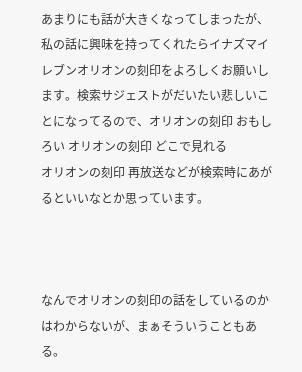あまりにも話が大きくなってしまったが、私の話に興味を持ってくれたらイナズマイレブンオリオンの刻印をよろしくお願いします。検索サジェストがだいたい悲しいことになってるので、オリオンの刻印 おもしろい オリオンの刻印 どこで見れる
オリオンの刻印 再放送などが検索時にあがるといいなとか思っています。



なんでオリオンの刻印の話をしているのかはわからないが、まぁそういうこともある。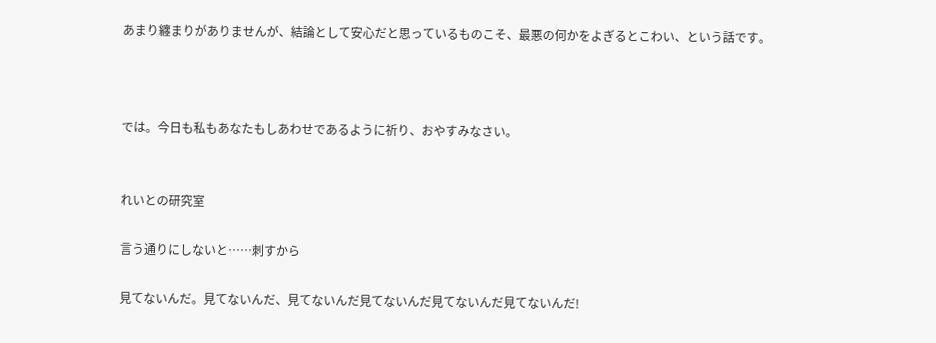あまり纏まりがありませんが、結論として安心だと思っているものこそ、最悪の何かをよぎるとこわい、という話です。



では。今日も私もあなたもしあわせであるように祈り、おやすみなさい。


れいとの研究室

言う通りにしないと……刺すから

見てないんだ。見てないんだ、見てないんだ見てないんだ見てないんだ見てないんだ!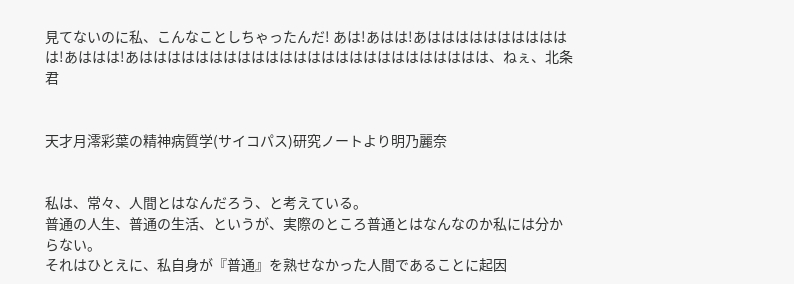見てないのに私、こんなことしちゃったんだ! あは!あはは!あははははははははははは!あははは!あははははははははははははははははははははははははは、ねぇ、北条君


天才月澪彩葉の精神病質学(サイコパス)研究ノートより明乃麗奈


私は、常々、人間とはなんだろう、と考えている。
普通の人生、普通の生活、というが、実際のところ普通とはなんなのか私には分からない。
それはひとえに、私自身が『普通』を熟せなかった人間であることに起因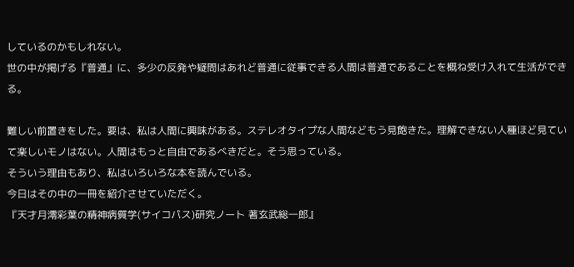しているのかもしれない。
世の中が掲げる『普通』に、多少の反発や疑問はあれど普通に従事できる人間は普通であることを概ね受け入れて生活ができる。

難しい前置きをした。要は、私は人間に興味がある。ステレオタイプな人間などもう見飽きた。理解できない人種ほど見ていて楽しいモノはない。人間はもっと自由であるべきだと。そう思っている。
そういう理由もあり、私はいろいろな本を読んでいる。
今日はその中の一冊を紹介させていただく。
『天才月澪彩葉の精神病質学(サイコパス)研究ノート 著玄武総一郎』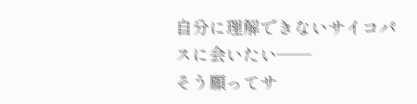自分に理解できないサイコパスに会いたい――
そう願ってサ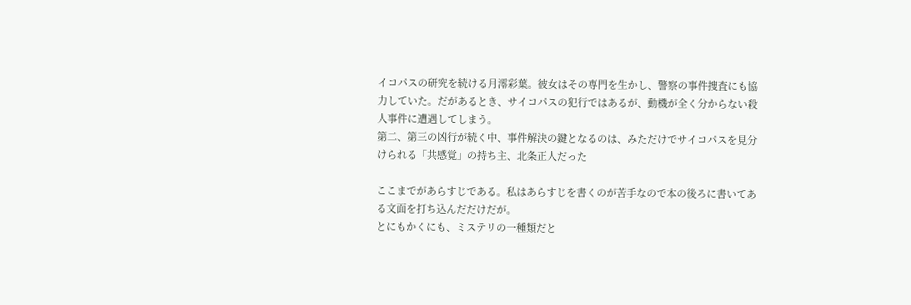イコパスの研究を続ける月澪彩葉。彼女はその専門を生かし、警察の事件捜査にも協力していた。だがあるとき、サイコパスの犯行ではあるが、動機が全く分からない殺人事件に遭遇してしまう。
第二、第三の凶行が続く中、事件解決の鍵となるのは、みただけでサイコパスを見分けられる「共感覚」の持ち主、北条正人だった

ここまでがあらすじである。私はあらすじを書くのが苦手なので本の後ろに書いてある文面を打ち込んだだけだが。
とにもかくにも、ミステリの一種類だと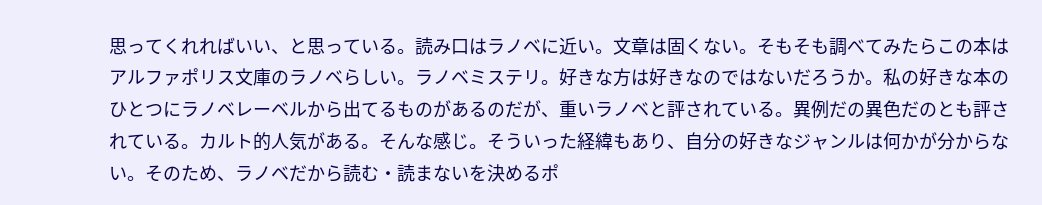思ってくれればいい、と思っている。読み口はラノベに近い。文章は固くない。そもそも調べてみたらこの本はアルファポリス文庫のラノベらしい。ラノベミステリ。好きな方は好きなのではないだろうか。私の好きな本のひとつにラノベレーベルから出てるものがあるのだが、重いラノベと評されている。異例だの異色だのとも評されている。カルト的人気がある。そんな感じ。そういった経緯もあり、自分の好きなジャンルは何かが分からない。そのため、ラノベだから読む・読まないを決めるポ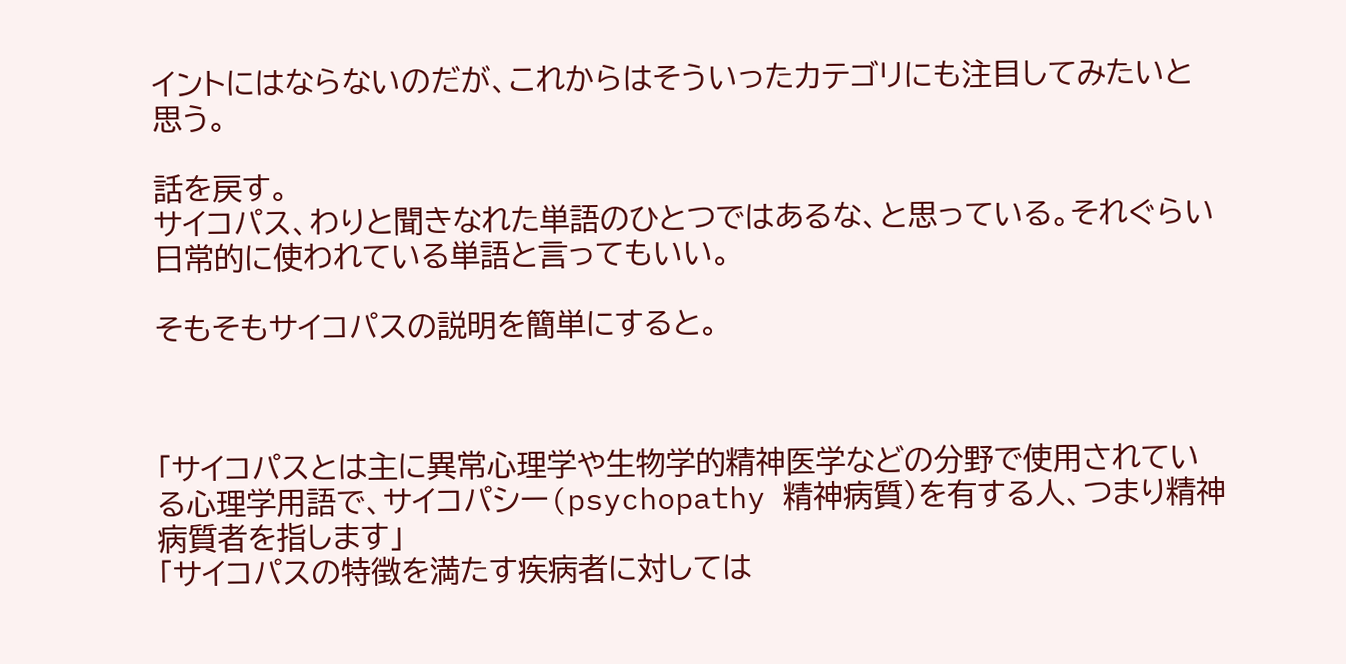イントにはならないのだが、これからはそういったカテゴリにも注目してみたいと思う。

話を戻す。
サイコパス、わりと聞きなれた単語のひとつではあるな、と思っている。それぐらい日常的に使われている単語と言ってもいい。

そもそもサイコパスの説明を簡単にすると。



「サイコパスとは主に異常心理学や生物学的精神医学などの分野で使用されている心理学用語で、サイコパシー(psychopathy 精神病質)を有する人、つまり精神病質者を指します」
「サイコパスの特徴を満たす疾病者に対しては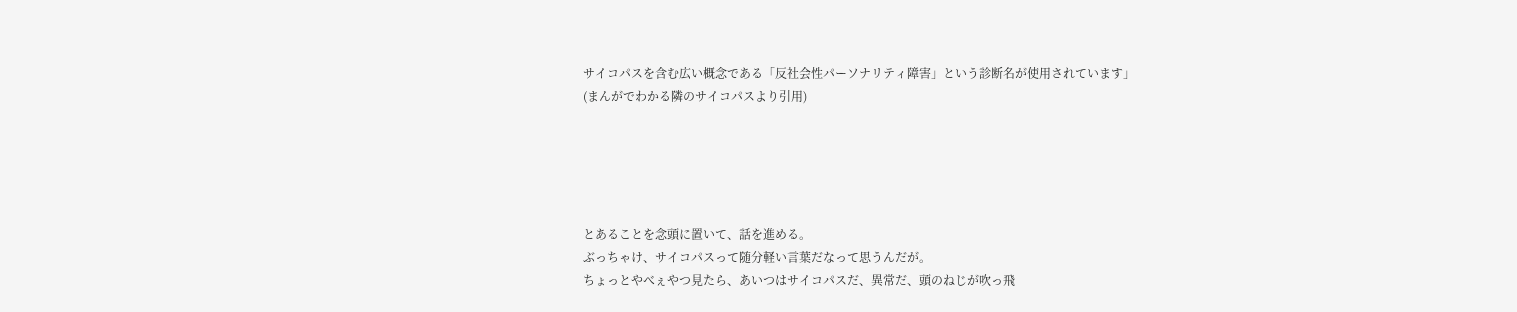サイコパスを含む広い概念である「反社会性パーソナリティ障害」という診断名が使用されています」
(まんがでわかる隣のサイコパスより引用)





とあることを念頭に置いて、話を進める。
ぶっちゃけ、サイコパスって随分軽い言葉だなって思うんだが。
ちょっとやべぇやつ見たら、あいつはサイコパスだ、異常だ、頭のねじが吹っ飛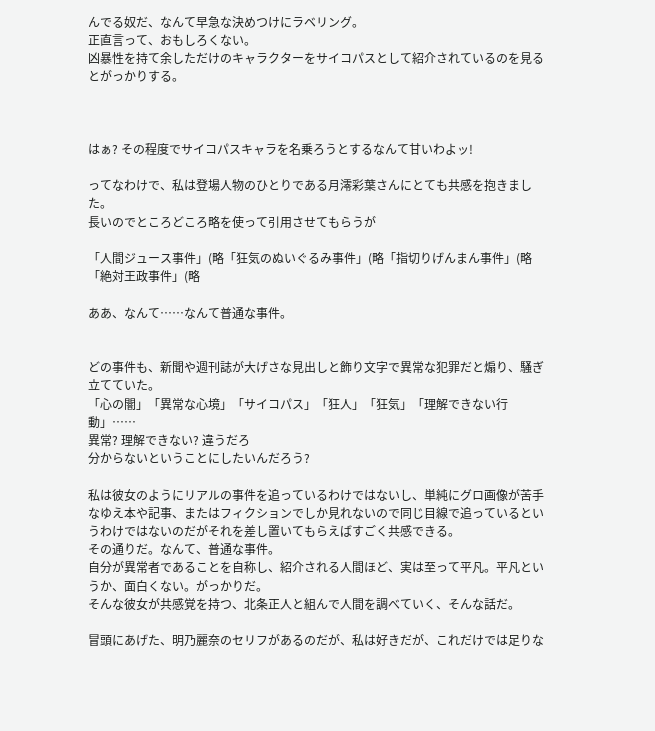んでる奴だ、なんて早急な決めつけにラベリング。
正直言って、おもしろくない。
凶暴性を持て余しただけのキャラクターをサイコパスとして紹介されているのを見るとがっかりする。



はぁ? その程度でサイコパスキャラを名乗ろうとするなんて甘いわよッ!

ってなわけで、私は登場人物のひとりである月澪彩葉さんにとても共感を抱きました。
長いのでところどころ略を使って引用させてもらうが

「人間ジュース事件」(略「狂気のぬいぐるみ事件」(略「指切りげんまん事件」(略「絶対王政事件」(略

ああ、なんて……なんて普通な事件。


どの事件も、新聞や週刊誌が大げさな見出しと飾り文字で異常な犯罪だと煽り、騒ぎ立てていた。
「心の闇」「異常な心境」「サイコパス」「狂人」「狂気」「理解できない行動」……
異常? 理解できない? 違うだろ
分からないということにしたいんだろう?

私は彼女のようにリアルの事件を追っているわけではないし、単純にグロ画像が苦手なゆえ本や記事、またはフィクションでしか見れないので同じ目線で追っているというわけではないのだがそれを差し置いてもらえばすごく共感できる。
その通りだ。なんて、普通な事件。
自分が異常者であることを自称し、紹介される人間ほど、実は至って平凡。平凡というか、面白くない。がっかりだ。
そんな彼女が共感覚を持つ、北条正人と組んで人間を調べていく、そんな話だ。

冒頭にあげた、明乃麗奈のセリフがあるのだが、私は好きだが、これだけでは足りな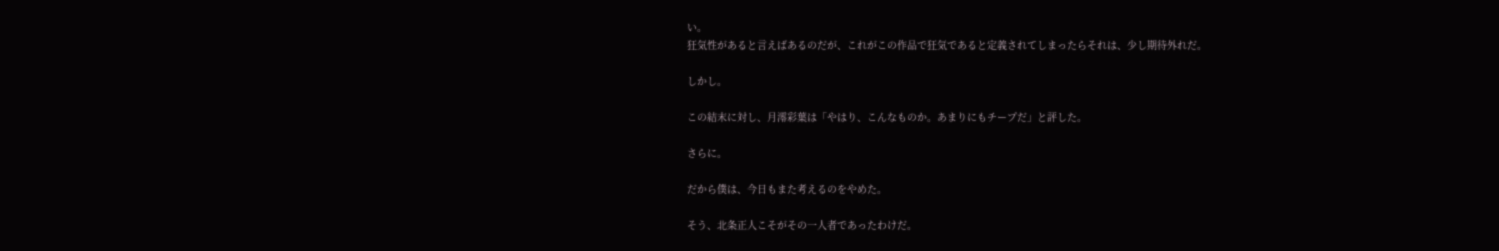い。
狂気性があると言えばあるのだが、これがこの作品で狂気であると定義されてしまったらそれは、少し期待外れだ。

しかし。

この結末に対し、月澪彩葉は「やはり、こんなものか。あまりにもチープだ」と評した。

さらに。

だから僕は、今日もまた考えるのをやめた。

そう、北条正人こそがその一人者であったわけだ。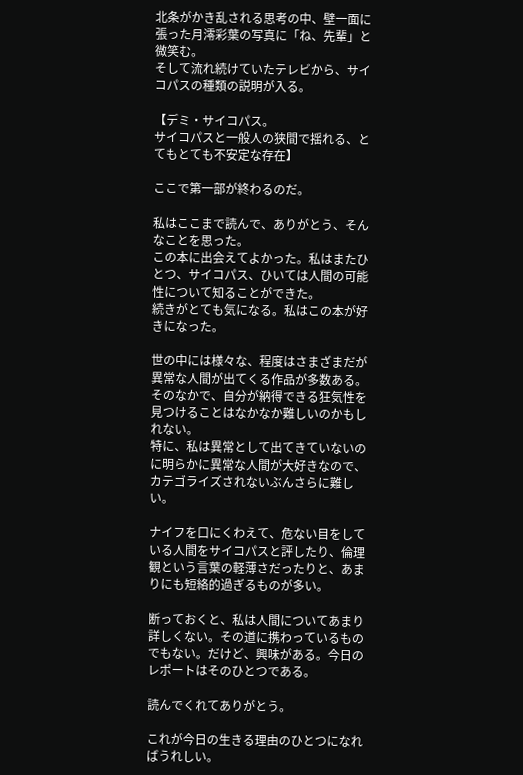北条がかき乱される思考の中、壁一面に張った月澪彩葉の写真に「ね、先輩」と微笑む。
そして流れ続けていたテレビから、サイコパスの種類の説明が入る。

【デミ・サイコパス。
サイコパスと一般人の狭間で揺れる、とてもとても不安定な存在】

ここで第一部が終わるのだ。

私はここまで読んで、ありがとう、そんなことを思った。
この本に出会えてよかった。私はまたひとつ、サイコパス、ひいては人間の可能性について知ることができた。
続きがとても気になる。私はこの本が好きになった。

世の中には様々な、程度はさまざまだが異常な人間が出てくる作品が多数ある。
そのなかで、自分が納得できる狂気性を見つけることはなかなか難しいのかもしれない。
特に、私は異常として出てきていないのに明らかに異常な人間が大好きなので、カテゴライズされないぶんさらに難しい。

ナイフを口にくわえて、危ない目をしている人間をサイコパスと評したり、倫理観という言葉の軽薄さだったりと、あまりにも短絡的過ぎるものが多い。

断っておくと、私は人間についてあまり詳しくない。その道に携わっているものでもない。だけど、興味がある。今日のレポートはそのひとつである。

読んでくれてありがとう。

これが今日の生きる理由のひとつになればうれしい。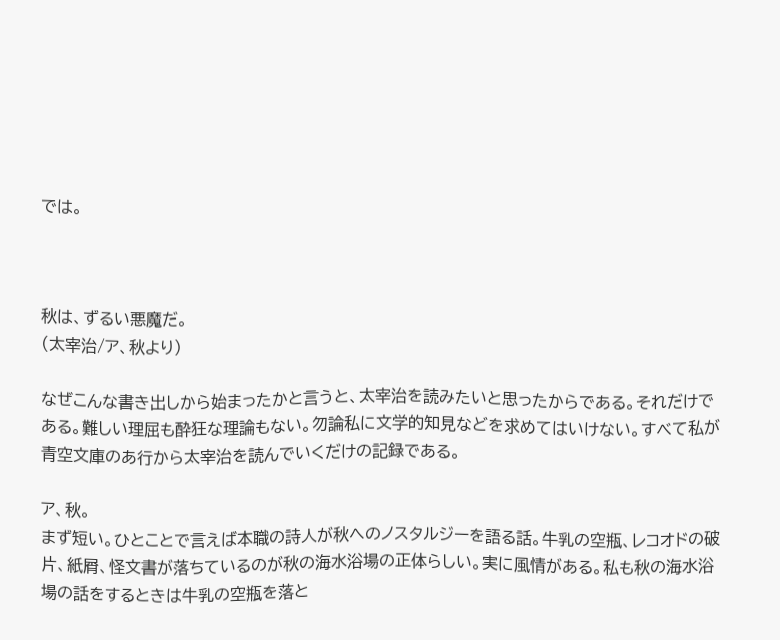では。



秋は、ずるい悪魔だ。
(太宰治/ア、秋より)

なぜこんな書き出しから始まったかと言うと、太宰治を読みたいと思ったからである。それだけである。難しい理屈も酔狂な理論もない。勿論私に文学的知見などを求めてはいけない。すべて私が青空文庫のあ行から太宰治を読んでいくだけの記録である。

ア、秋。
まず短い。ひとことで言えば本職の詩人が秋へのノスタルジーを語る話。牛乳の空瓶、レコオドの破片、紙屑、怪文書が落ちているのが秋の海水浴場の正体らしい。実に風情がある。私も秋の海水浴場の話をするときは牛乳の空瓶を落と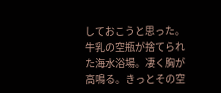しておこうと思った。牛乳の空瓶が捨てられた海水浴場。凄く胸が高鳴る。きっとその空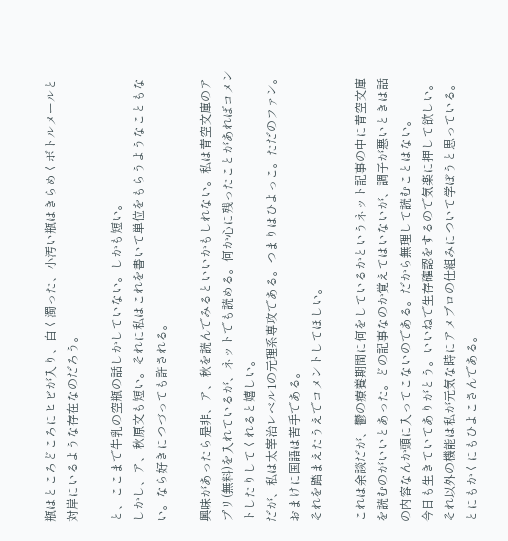瓶はところどころにヒビが入り、白く濁った、小汚い瓶はきらめくボトルメールと対岸にいるような存在なのだろう。

と、ここまで牛乳の空瓶の話しかしていない。しかも短い。
しかし、ア、秋原文も短い。それに私はこれを書いて単位をもらうようなこともない。なら好きにつづっても許される。

興味があったら是非、ア、秋を読んでみるといいかもしれない。私は青空文庫のアプリ(無料)を入れているが、ネットでも読める。何か心に残ったことがあればコメントしたりしてくれると嬉しい。
だが、私は太宰治レベル1の元理系専攻である。つまりはひよっこ。ただのファン。おまけに国語は苦手である。
それを踏まえたうえでコメントしてほしい。

これは余談だが、鬱の療養期間に何をしているかというネット記事の中に青空文庫を読むのがいいとあった。どの記事なのか覚えてはいないが、調子が悪いときは話の内容なんか頭に入ってこないのである。だから無理して読むことはない。
今日も生きていてありがとう。いいねで生存確認をするので気楽に押して欲しい。それ以外の機能は私が元気な時にアメブロの仕組みについて学ぼうと思っている。とにもかくにもひよこさんである。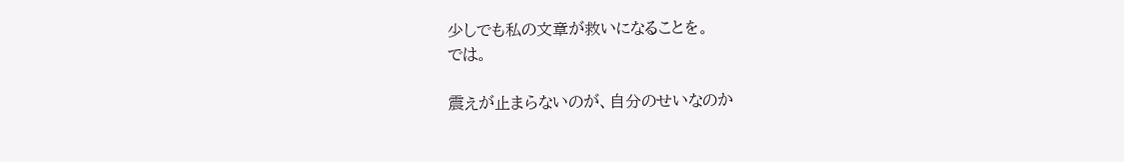少しでも私の文章が救いになることを。
では。

震えが止まらないのが、自分のせいなのか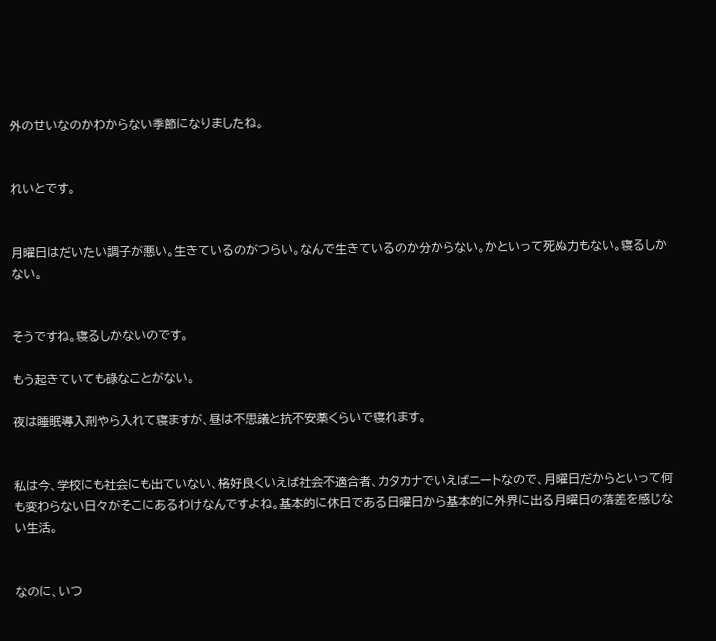外のせいなのかわからない季節になりましたね。


れいとです。


月曜日はだいたい調子が悪い。生きているのがつらい。なんで生きているのか分からない。かといって死ぬ力もない。寝るしかない。


そうですね。寝るしかないのです。

もう起きていても碌なことがない。

夜は睡眠導入剤やら入れて寝ますが、昼は不思議と抗不安薬くらいで寝れます。


私は今、学校にも社会にも出ていない、格好良くいえば社会不適合者、カタカナでいえばニートなので、月曜日だからといって何も変わらない日々がそこにあるわけなんですよね。基本的に休日である日曜日から基本的に外界に出る月曜日の落差を感じない生活。


なのに、いつ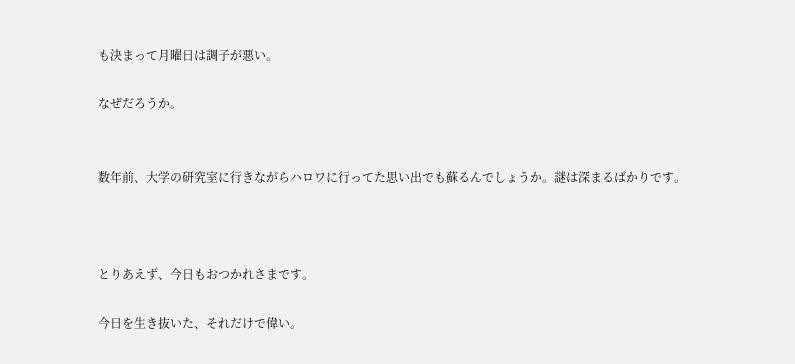も決まって月曜日は調子が悪い。

なぜだろうか。


数年前、大学の研究室に行きながらハロワに行ってた思い出でも蘇るんでしょうか。謎は深まるばかりです。



とりあえず、今日もおつかれさまです。

今日を生き抜いた、それだけで偉い。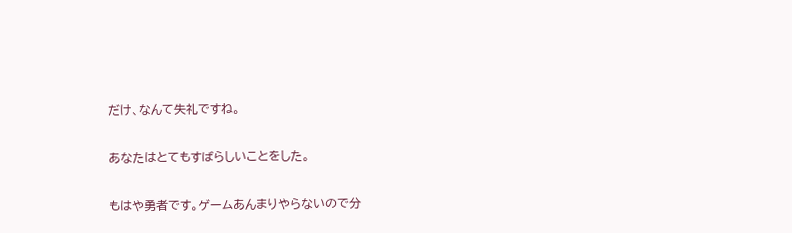だけ、なんて失礼ですね。

あなたはとてもすばらしいことをした。

もはや勇者です。ゲームあんまりやらないので分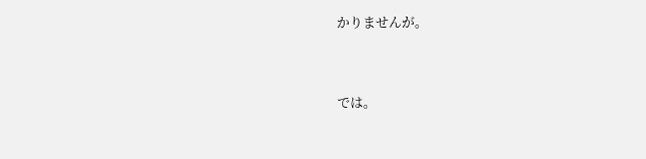かりませんが。


では。